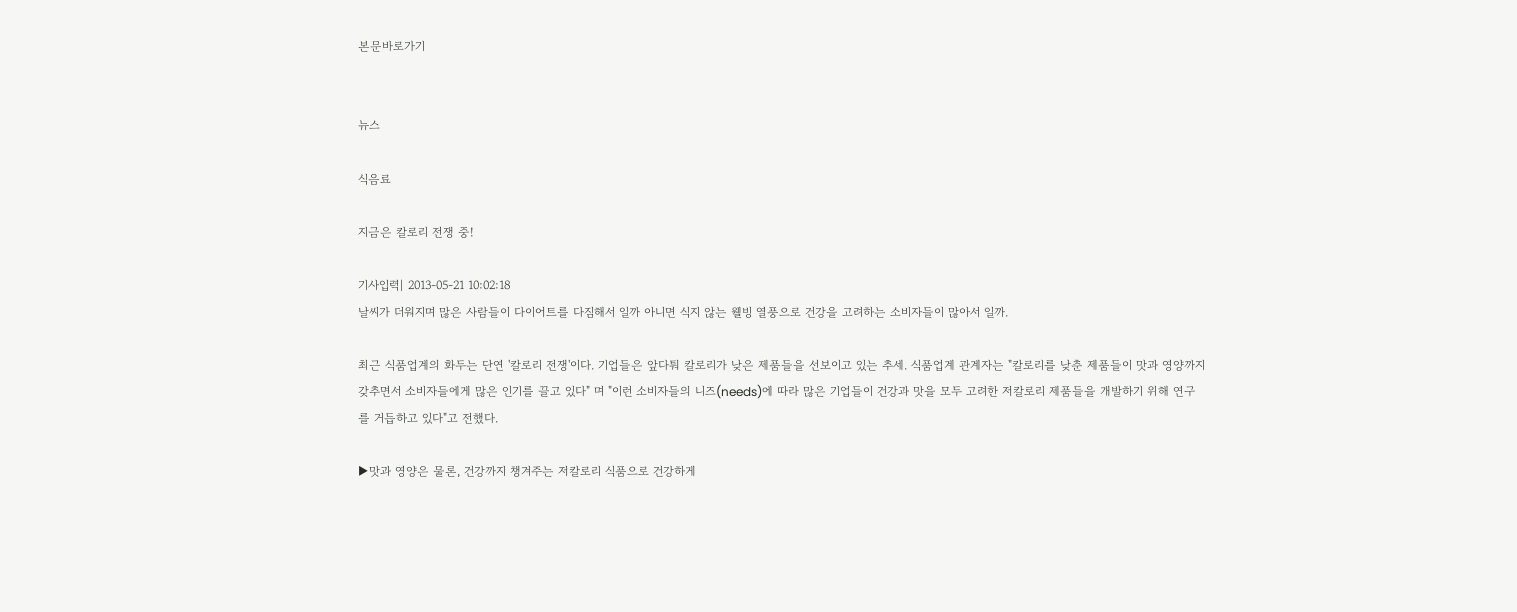본문바로가기


뉴스

식음료

지금은 칼로리 전쟁 중!

기사입력| 2013-05-21 10:02:18
날씨가 더워지며 많은 사람들이 다이어트를 다짐해서 일까 아니면 식지 않는 웰빙 열풍으로 건강을 고려하는 소비자들이 많아서 일까.

최근 식품업계의 화두는 단연 '칼로리 전쟁'이다. 기업들은 앞다퉈 칼로리가 낮은 제품들을 선보이고 있는 추세. 식품업계 관계자는 "칼로리를 낮춘 제품들이 맛과 영양까지 갖추면서 소비자들에게 많은 인기를 끌고 있다" 며 "이런 소비자들의 니즈(needs)에 따라 많은 기업들이 건강과 맛을 모두 고려한 저칼로리 제품들을 개발하기 위해 연구를 거듭하고 있다"고 전했다.

▶맛과 영양은 물론, 건강까지 챙겨주는 저칼로리 식품으로 건강하게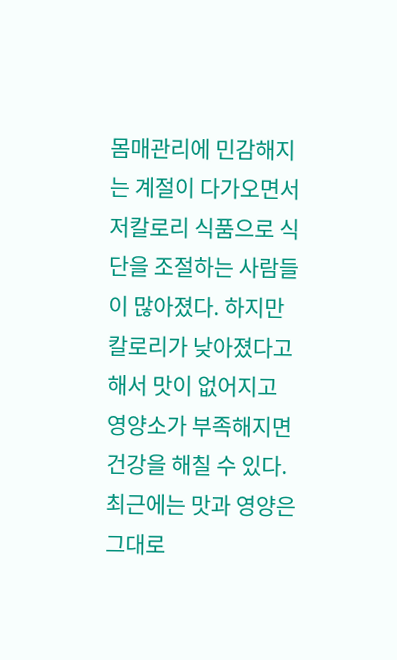몸매관리에 민감해지는 계절이 다가오면서 저칼로리 식품으로 식단을 조절하는 사람들이 많아졌다. 하지만 칼로리가 낮아졌다고 해서 맛이 없어지고 영양소가 부족해지면 건강을 해칠 수 있다. 최근에는 맛과 영양은 그대로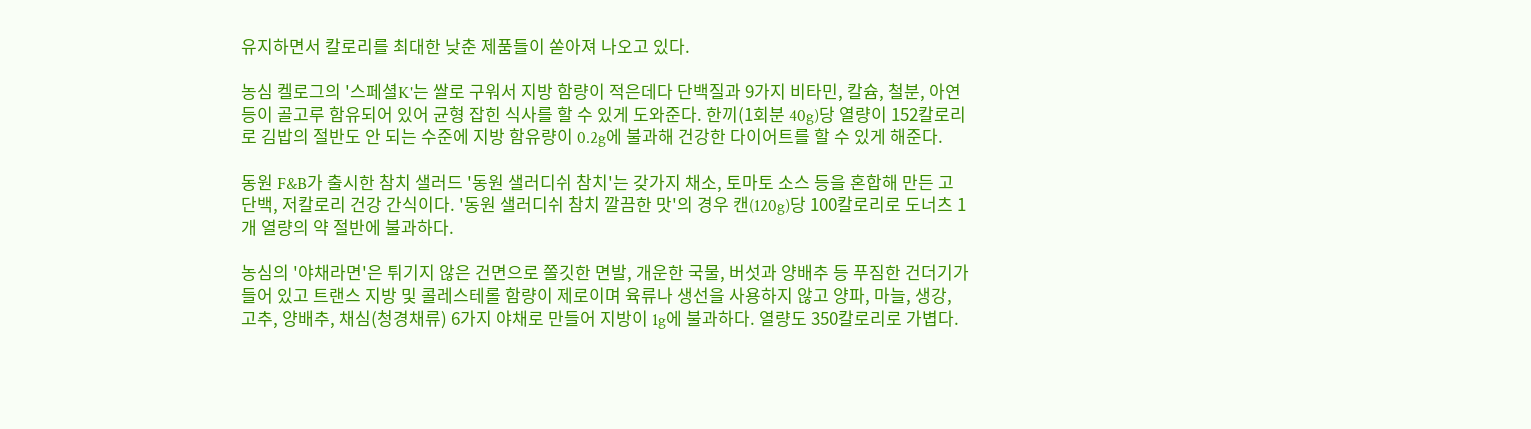유지하면서 칼로리를 최대한 낮춘 제품들이 쏟아져 나오고 있다.

농심 켈로그의 '스페셜K'는 쌀로 구워서 지방 함량이 적은데다 단백질과 9가지 비타민, 칼슘, 철분, 아연 등이 골고루 함유되어 있어 균형 잡힌 식사를 할 수 있게 도와준다. 한끼(1회분 40g)당 열량이 152칼로리로 김밥의 절반도 안 되는 수준에 지방 함유량이 0.2g에 불과해 건강한 다이어트를 할 수 있게 해준다.

동원 F&B가 출시한 참치 샐러드 '동원 샐러디쉬 참치'는 갖가지 채소, 토마토 소스 등을 혼합해 만든 고단백, 저칼로리 건강 간식이다. '동원 샐러디쉬 참치 깔끔한 맛'의 경우 캔(120g)당 100칼로리로 도너츠 1개 열량의 약 절반에 불과하다.

농심의 '야채라면'은 튀기지 않은 건면으로 쫄깃한 면발, 개운한 국물, 버섯과 양배추 등 푸짐한 건더기가 들어 있고 트랜스 지방 및 콜레스테롤 함량이 제로이며 육류나 생선을 사용하지 않고 양파, 마늘, 생강, 고추, 양배추, 채심(청경채류) 6가지 야채로 만들어 지방이 1g에 불과하다. 열량도 350칼로리로 가볍다.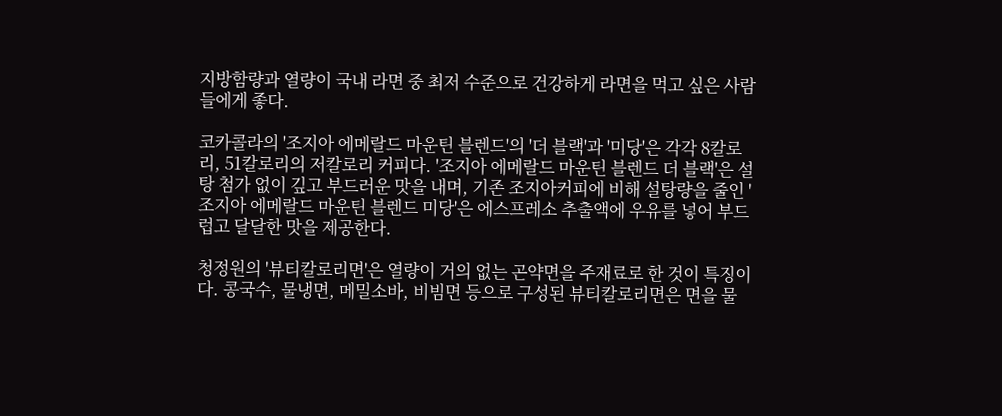지방함량과 열량이 국내 라면 중 최저 수준으로 건강하게 라면을 먹고 싶은 사람들에게 좋다.

코카콜라의 '조지아 에메랄드 마운틴 블렌드'의 '더 블랙'과 '미당'은 각각 8칼로리, 51칼로리의 저칼로리 커피다. '조지아 에메랄드 마운틴 블렌드 더 블랙'은 설탕 첨가 없이 깊고 부드러운 맛을 내며, 기존 조지아커피에 비해 설탕량을 줄인 '조지아 에메랄드 마운틴 블렌드 미당'은 에스프레소 추출액에 우유를 넣어 부드럽고 달달한 맛을 제공한다.

청정원의 '뷰티칼로리면'은 열량이 거의 없는 곤약면을 주재료로 한 것이 특징이다. 콩국수, 물냉면, 메밀소바, 비빔면 등으로 구성된 뷰티칼로리면은 면을 물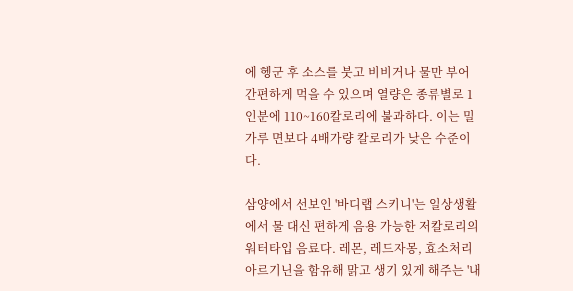에 헹군 후 소스를 붓고 비비거나 물만 부어 간편하게 먹을 수 있으며 열량은 종류별로 1인분에 110~160칼로리에 불과하다. 이는 밀가루 면보다 4배가량 칼로리가 낮은 수준이다.

삼양에서 선보인 '바디랩 스키니'는 일상생활에서 물 대신 편하게 음용 가능한 저칼로리의 워터타입 음료다. 레몬, 레드자몽, 효소처리 아르기닌을 함유해 맑고 생기 있게 해주는 '내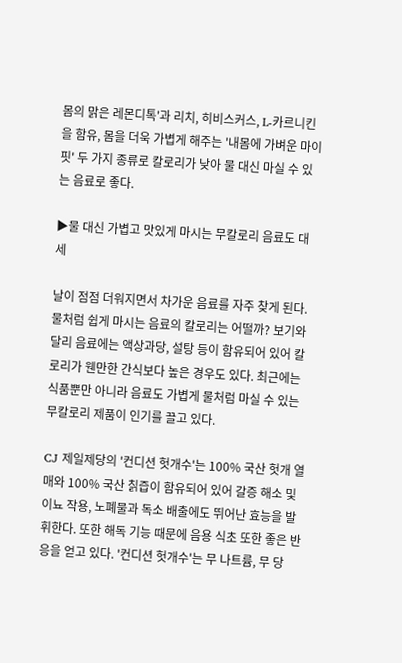몸의 맑은 레몬디톡'과 리치, 히비스커스, L-카르니킨을 함유, 몸을 더욱 가볍게 해주는 '내몸에 가벼운 마이핏' 두 가지 종류로 칼로리가 낮아 물 대신 마실 수 있는 음료로 좋다.

▶물 대신 가볍고 맛있게 마시는 무칼로리 음료도 대세

날이 점점 더워지면서 차가운 음료를 자주 찾게 된다. 물처럼 쉽게 마시는 음료의 칼로리는 어떨까? 보기와 달리 음료에는 액상과당, 설탕 등이 함유되어 있어 칼로리가 웬만한 간식보다 높은 경우도 있다. 최근에는 식품뿐만 아니라 음료도 가볍게 물처럼 마실 수 있는 무칼로리 제품이 인기를 끌고 있다.

CJ 제일제당의 '컨디션 헛개수'는 100% 국산 헛개 열매와 100% 국산 칡즙이 함유되어 있어 갈증 해소 및 이뇨 작용, 노폐물과 독소 배출에도 뛰어난 효능을 발휘한다. 또한 해독 기능 때문에 음용 식초 또한 좋은 반응을 얻고 있다. '컨디션 헛개수'는 무 나트륨, 무 당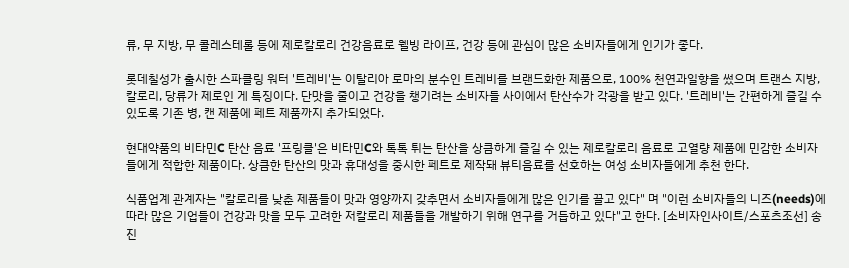류, 무 지방, 무 콜레스테롤 등에 제로칼로리 건강음료로 웰빙 라이프, 건강 등에 관심이 많은 소비자들에게 인기가 좋다.

롯데칠성가 출시한 스파클링 워터 '트레비'는 이탈리아 로마의 분수인 트레비를 브랜드화한 제품으로, 100% 천연과일향을 썼으며 트랜스 지방, 칼로리, 당류가 제로인 게 특징이다. 단맛을 줄이고 건강을 챙기려는 소비자들 사이에서 탄산수가 각광을 받고 있다. '트레비'는 간편하게 즐길 수 있도록 기존 병, 캔 제품에 페트 제품까지 추가되었다.

현대약품의 비타민C 탄산 음료 '프링클'은 비타민C와 톡톡 튀는 탄산을 상큼하게 즐길 수 있는 제로칼로리 음료로 고열량 제품에 민감한 소비자들에게 적합한 제품이다. 상큼한 탄산의 맛과 휴대성을 중시한 페트로 제작돼 뷰티음료를 선호하는 여성 소비자들에게 추천 한다.

식품업계 관계자는 "칼로리를 낮춘 제품들이 맛과 영양까지 갖추면서 소비자들에게 많은 인기를 끌고 있다" 며 "이런 소비자들의 니즈(needs)에 따라 많은 기업들이 건강과 맛을 모두 고려한 저칼로리 제품들을 개발하기 위해 연구를 거듭하고 있다"고 한다. [소비자인사이트/스포츠조선] 송진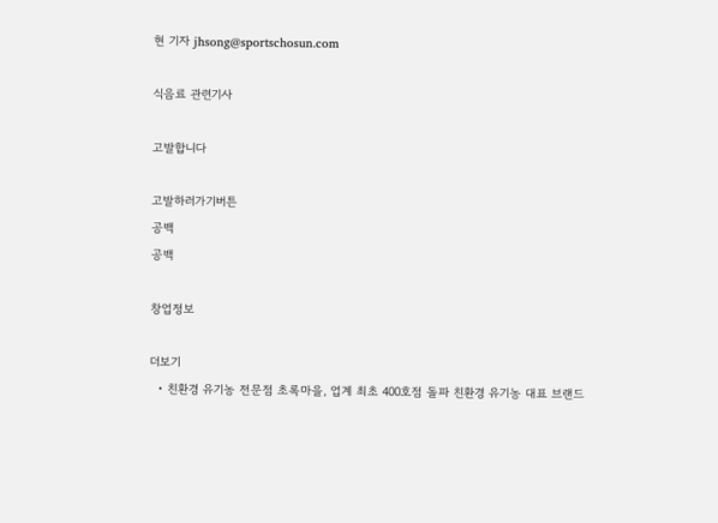현 기자 jhsong@sportschosun.com

식음료 관련기사

고발합니다

고발하러가기버튼
공백
공백

창업정보

더보기
  • 친환경 유기농 전문점 초록마을, 업계 최초 400호점 돌파 친환경 유기농 대표 브랜드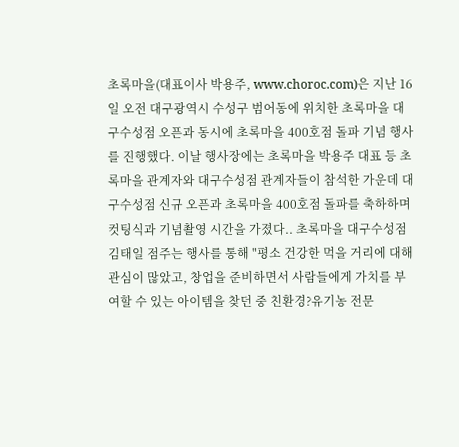초록마을(대표이사 박용주, www.choroc.com)은 지난 16일 오전 대구광역시 수성구 범어동에 위치한 초록마을 대구수성점 오픈과 동시에 초록마을 400호점 돌파 기념 행사를 진행했다. 이날 행사장에는 초록마을 박용주 대표 등 초록마을 관계자와 대구수성점 관계자들이 참석한 가운데 대구수성점 신규 오픈과 초록마을 400호점 돌파를 축하하며 컷팅식과 기념촬영 시간을 가졌다.. 초록마을 대구수성점 김태일 점주는 행사를 통해 "평소 건강한 먹을 거리에 대해 관심이 많았고, 창업을 준비하면서 사람들에게 가치를 부여할 수 있는 아이템을 찾던 중 친환경?유기농 전문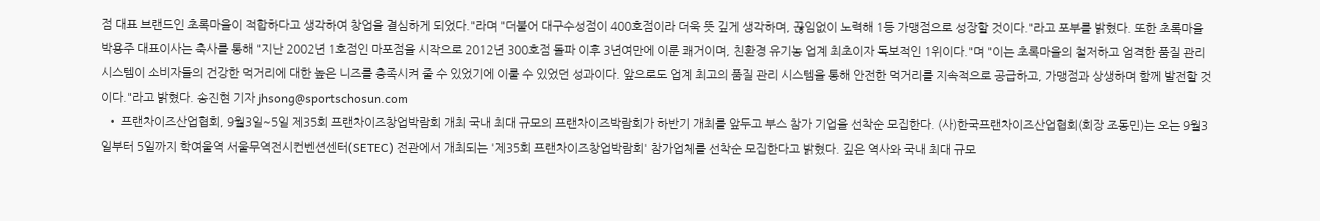점 대표 브랜드인 초록마을이 적합하다고 생각하여 창업을 결심하게 되었다."라며 "더불어 대구수성점이 400호점이라 더욱 뜻 깊게 생각하며, 끊임없이 노력해 1등 가맹점으로 성장할 것이다."라고 포부를 밝혔다. 또한 초록마을 박용주 대표이사는 축사를 통해 "지난 2002년 1호점인 마포점을 시작으로 2012년 300호점 돌파 이후 3년여만에 이룬 쾌거이며, 친환경 유기농 업계 최초이자 독보적인 1위이다."며 "이는 초록마을의 철저하고 엄격한 품질 관리 시스템이 소비자들의 건강한 먹거리에 대한 높은 니즈를 충족시켜 줄 수 있었기에 이룰 수 있었던 성과이다. 앞으로도 업계 최고의 품질 관리 시스템을 통해 안전한 먹거리를 지속적으로 공급하고, 가맹점과 상생하며 함께 발전할 것이다."라고 밝혔다. 송진현 기자 jhsong@sportschosun.com
  • 프랜차이즈산업협회, 9월3일~5일 제35회 프랜차이즈창업박람회 개최 국내 최대 규모의 프랜차이즈박람회가 하반기 개최를 앞두고 부스 참가 기업을 선착순 모집한다. (사)한국프랜차이즈산업협회(회장 조동민)는 오는 9월3일부터 5일까지 학여울역 서울무역전시컨벤션센터(SETEC) 전관에서 개최되는 '제35회 프랜차이즈창업박람회' 참가업체를 선착순 모집한다고 밝혔다. 깊은 역사와 국내 최대 규모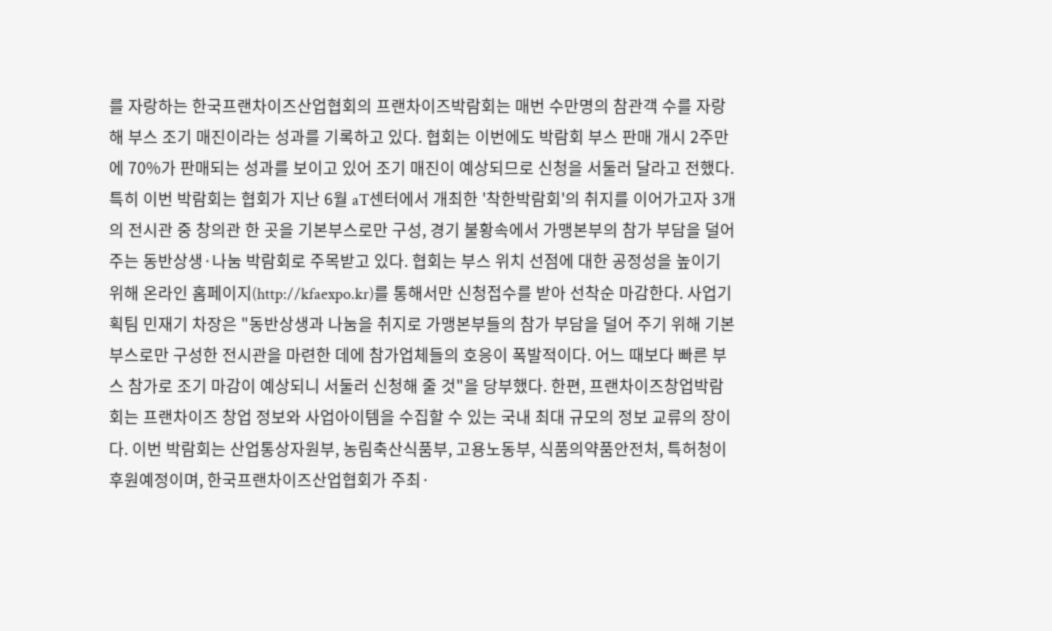를 자랑하는 한국프랜차이즈산업협회의 프랜차이즈박람회는 매번 수만명의 참관객 수를 자랑해 부스 조기 매진이라는 성과를 기록하고 있다. 협회는 이번에도 박람회 부스 판매 개시 2주만에 70%가 판매되는 성과를 보이고 있어 조기 매진이 예상되므로 신청을 서둘러 달라고 전했다. 특히 이번 박람회는 협회가 지난 6월 aT센터에서 개최한 '착한박람회'의 취지를 이어가고자 3개의 전시관 중 창의관 한 곳을 기본부스로만 구성, 경기 불황속에서 가맹본부의 참가 부담을 덜어주는 동반상생·나눔 박람회로 주목받고 있다. 협회는 부스 위치 선점에 대한 공정성을 높이기 위해 온라인 홈페이지(http://kfaexpo.kr)를 통해서만 신청접수를 받아 선착순 마감한다. 사업기획팀 민재기 차장은 "동반상생과 나눔을 취지로 가맹본부들의 참가 부담을 덜어 주기 위해 기본부스로만 구성한 전시관을 마련한 데에 참가업체들의 호응이 폭발적이다. 어느 때보다 빠른 부스 참가로 조기 마감이 예상되니 서둘러 신청해 줄 것"을 당부했다. 한편, 프랜차이즈창업박람회는 프랜차이즈 창업 정보와 사업아이템을 수집할 수 있는 국내 최대 규모의 정보 교류의 장이다. 이번 박람회는 산업통상자원부, 농림축산식품부, 고용노동부, 식품의약품안전처, 특허청이 후원예정이며, 한국프랜차이즈산업협회가 주최·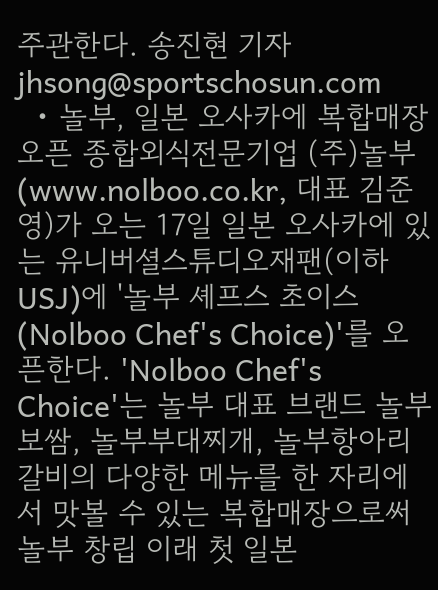주관한다. 송진현 기자 jhsong@sportschosun.com
  • 놀부, 일본 오사카에 복합매장 오픈 종합외식전문기업 (주)놀부(www.nolboo.co.kr, 대표 김준영)가 오는 17일 일본 오사카에 있는 유니버셜스튜디오재팬(이하 USJ)에 '놀부 셰프스 초이스(Nolboo Chef's Choice)'를 오픈한다. 'Nolboo Chef's Choice'는 놀부 대표 브랜드 놀부보쌈, 놀부부대찌개, 놀부항아리갈비의 다양한 메뉴를 한 자리에서 맛볼 수 있는 복합매장으로써 놀부 창립 이래 첫 일본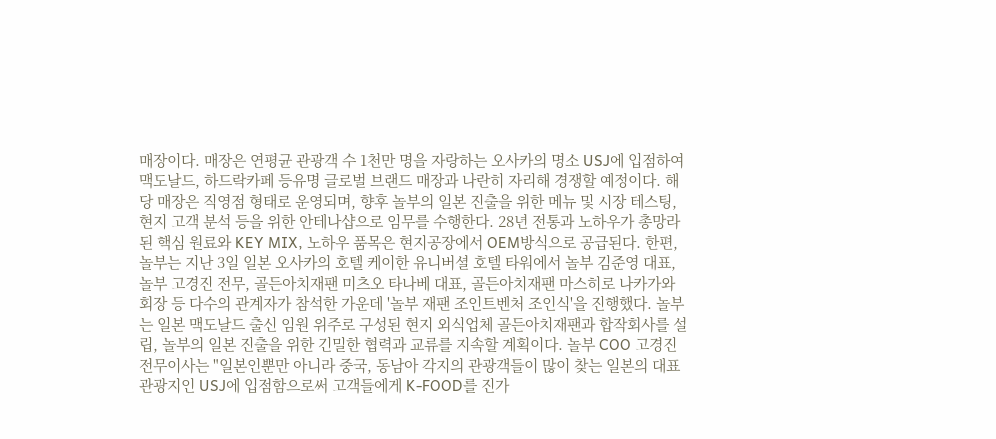매장이다. 매장은 연평균 관광객 수 1천만 명을 자랑하는 오사카의 명소 USJ에 입점하여 맥도날드, 하드락카페 등유명 글로벌 브랜드 매장과 나란히 자리해 경쟁할 예정이다. 해당 매장은 직영점 형태로 운영되며, 향후 놀부의 일본 진출을 위한 메뉴 및 시장 테스팅, 현지 고객 분석 등을 위한 안테나샵으로 임무를 수행한다. 28년 전통과 노하우가 총망라된 핵심 원료와 KEY MIX, 노하우 품목은 현지공장에서 OEM방식으로 공급된다. 한편, 놀부는 지난 3일 일본 오사카의 호텔 케이한 유니버셜 호텔 타워에서 놀부 김준영 대표, 놀부 고경진 전무, 골든아치재팬 미츠오 타나베 대표, 골든아치재팬 마스히로 나카가와 회장 등 다수의 관계자가 참석한 가운데 '놀부 재팬 조인트벤처 조인식'을 진행했다. 놀부는 일본 맥도날드 출신 임원 위주로 구성된 현지 외식업체 골든아치재팬과 합작회사를 설립, 놀부의 일본 진출을 위한 긴밀한 협력과 교류를 지속할 계획이다. 놀부 COO 고경진 전무이사는 "일본인뿐만 아니라 중국, 동남아 각지의 관광객들이 많이 찾는 일본의 대표 관광지인 USJ에 입점함으로써 고객들에게 K-FOOD를 진가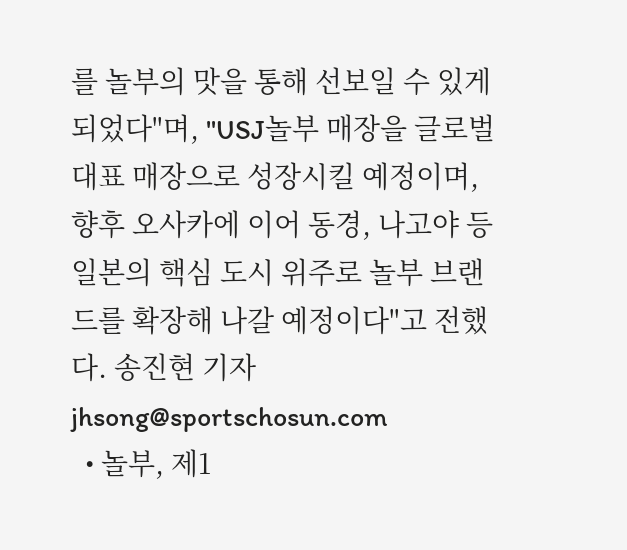를 놀부의 맛을 통해 선보일 수 있게 되었다"며, "USJ놀부 매장을 글로벌 대표 매장으로 성장시킬 예정이며, 향후 오사카에 이어 동경, 나고야 등 일본의 핵심 도시 위주로 놀부 브랜드를 확장해 나갈 예정이다"고 전했다. 송진현 기자 jhsong@sportschosun.com
  • 놀부, 제1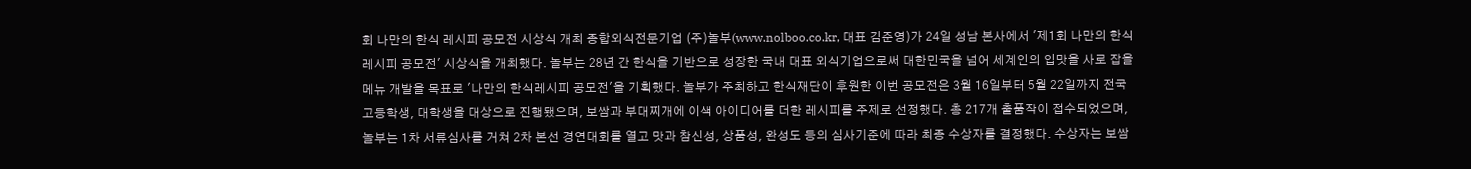회 나만의 한식 레시피 공모전 시상식 개최 종합외식전문기업 (주)놀부(www.nolboo.co.kr, 대표 김준영)가 24일 성남 본사에서 '제1회 나만의 한식레시피 공모전' 시상식을 개최했다. 놀부는 28년 간 한식을 기반으로 성장한 국내 대표 외식기업으로써 대한민국을 넘어 세계인의 입맛을 사로 잡을 메뉴 개발을 목표로 '나만의 한식레시피 공모전'을 기획했다. 놀부가 주최하고 한식재단이 후원한 이번 공모전은 3월 16일부터 5월 22일까지 전국 고등학생, 대학생을 대상으로 진행됐으며, 보쌈과 부대찌개에 이색 아이디어를 더한 레시피를 주제로 선정했다. 총 217개 출품작이 접수되었으며, 놀부는 1차 서류심사를 거쳐 2차 본선 경연대회를 열고 맛과 참신성, 상품성, 완성도 등의 심사기준에 따라 최종 수상자를 결정했다. 수상자는 보쌈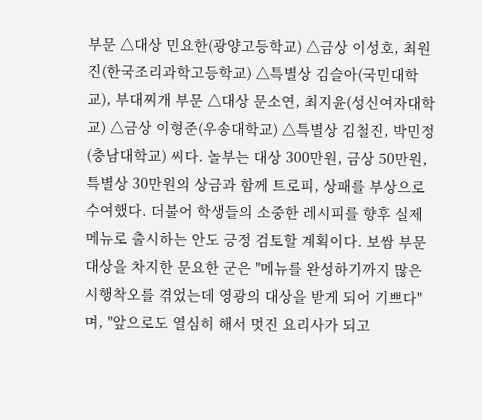부문 △대상 민요한(광양고등학교) △금상 이성호, 최원진(한국조리과학고등학교) △특별상 김슬아(국민대학교), 부대찌개 부문 △대상 문소연, 최지윤(성신여자대학교) △금상 이형준(우송대학교) △특별상 김철진, 박민정(충남대학교) 씨다. 놀부는 대상 300만원, 금상 50만원, 특별상 30만원의 상금과 함께 트로피, 상패를 부상으로 수여했다. 더불어 학생들의 소중한 레시피를 향후 실제 메뉴로 출시하는 안도 긍정 검토할 계획이다. 보쌈 부문 대상을 차지한 문요한 군은 "메뉴를 완성하기까지 많은 시행착오를 겪었는데 영광의 대상을 받게 되어 기쁘다"며, "앞으로도 열심히 해서 멋진 요리사가 되고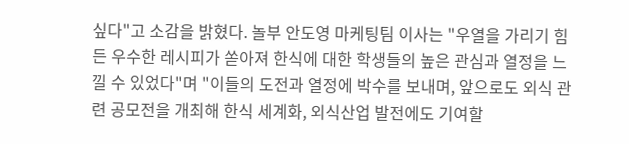싶다"고 소감을 밝혔다. 놀부 안도영 마케팅팀 이사는 "우열을 가리기 힘든 우수한 레시피가 쏟아져 한식에 대한 학생들의 높은 관심과 열정을 느낄 수 있었다"며 "이들의 도전과 열정에 박수를 보내며, 앞으로도 외식 관련 공모전을 개최해 한식 세계화, 외식산업 발전에도 기여할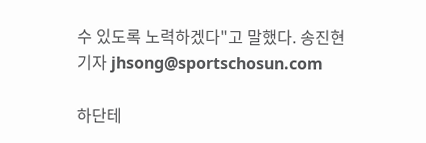수 있도록 노력하겠다"고 말했다. 송진현 기자 jhsong@sportschosun.com

하단테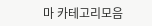마 카테고리모음